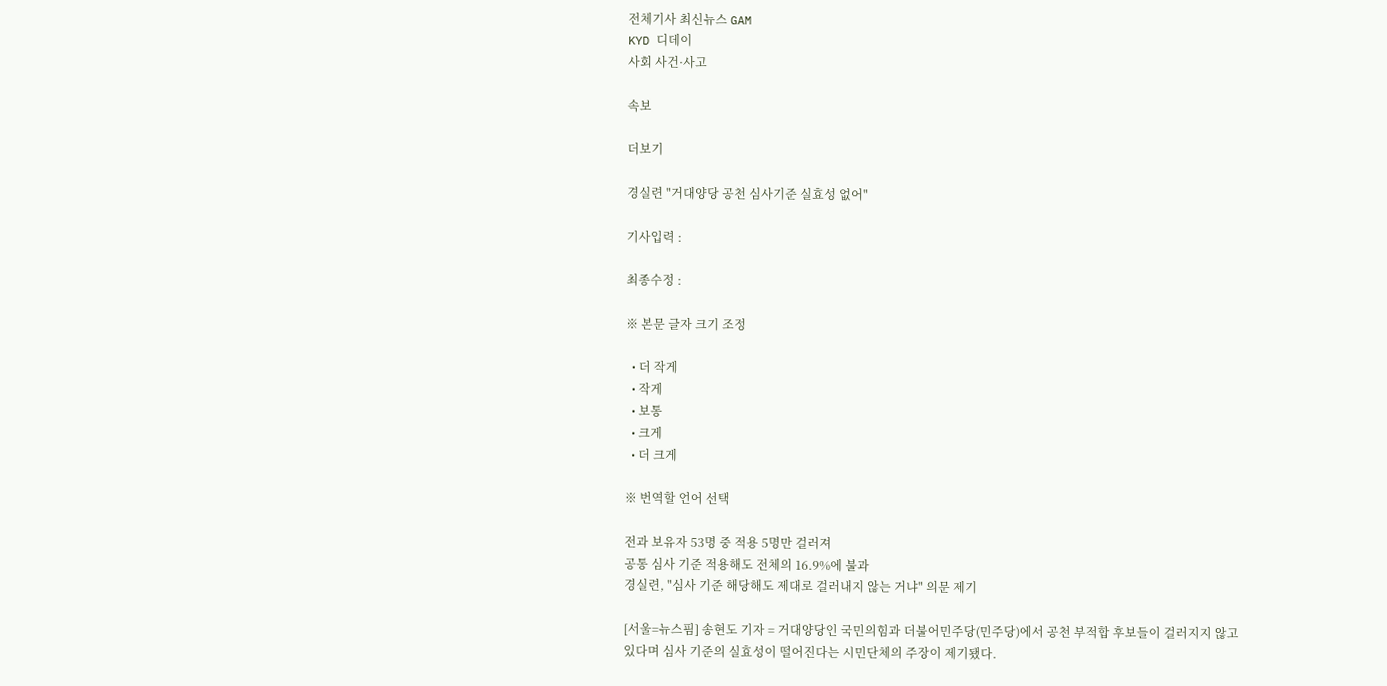전체기사 최신뉴스 GAM
KYD 디데이
사회 사건·사고

속보

더보기

경실련 "거대양당 공천 심사기준 실효성 없어"

기사입력 :

최종수정 :

※ 본문 글자 크기 조정

  • 더 작게
  • 작게
  • 보통
  • 크게
  • 더 크게

※ 번역할 언어 선택

전과 보유자 53명 중 적용 5명만 걸러져
공통 심사 기준 적용해도 전체의 16.9%에 불과
경실련, "심사 기준 해당해도 제대로 걸러내지 않는 거냐" 의문 제기

[서울=뉴스핌] 송현도 기자 = 거대양당인 국민의힘과 더불어민주당(민주당)에서 공천 부적합 후보들이 걸러지지 않고 있다며 심사 기준의 실효성이 떨어진다는 시민단체의 주장이 제기됐다.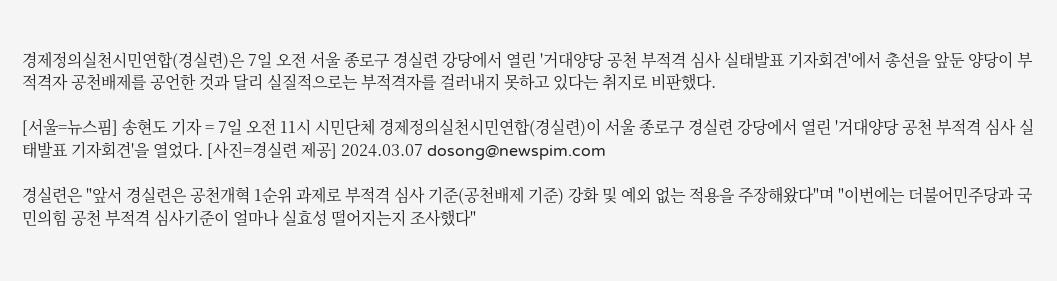경제정의실천시민연합(경실련)은 7일 오전 서울 종로구 경실련 강당에서 열린 '거대양당 공천 부적격 심사 실태발표 기자회견'에서 총선을 앞둔 양당이 부적격자 공천배제를 공언한 것과 달리 실질적으로는 부적격자를 걸러내지 못하고 있다는 취지로 비판했다.

[서울=뉴스핌] 송현도 기자 = 7일 오전 11시 시민단체 경제정의실천시민연합(경실련)이 서울 종로구 경실련 강당에서 열린 '거대양당 공천 부적격 심사 실태발표 기자회견'을 열었다. [사진=경실련 제공] 2024.03.07 dosong@newspim.com

경실련은 "앞서 경실련은 공천개혁 1순위 과제로 부적격 심사 기준(공천배제 기준) 강화 및 예외 없는 적용을 주장해왔다"며 "이번에는 더불어민주당과 국민의힘 공천 부적격 심사기준이 얼마나 실효성 떨어지는지 조사했다"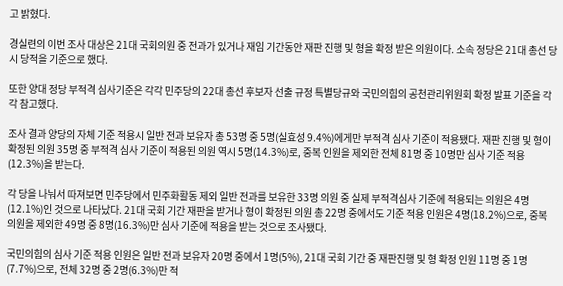고 밝혔다.

경실련의 이번 조사 대상은 21대 국회의원 중 전과가 있거나 재임 기간동안 재판 진행 및 형을 확정 받은 의원이다. 소속 정당은 21대 총선 당시 당적을 기준으로 했다.

또한 양대 정당 부적격 심사기준은 각각 민주당의 22대 총선 후보자 선출 규정 특별당규와 국민의힘의 공천관리위원회 확정 발표 기준을 각각 참고했다.

조사 결과 양당의 자체 기준 적용시 일반 전과 보유자 총 53명 중 5명(실효성 9.4%)에게만 부적격 심사 기준이 적용됐다. 재판 진행 및 형이 확정된 의원 35명 중 부적격 심사 기준이 적용된 의원 역시 5명(14.3%)로, 중복 인원을 제외한 전체 81명 중 10명만 심사 기준 적용(12.3%)을 받는다.

각 당을 나눠서 따져보면 민주당에서 민주화활동 제외 일반 전과를 보유한 33명 의원 중 실제 부적격심사 기준에 적용되는 의원은 4명(12.1%)인 것으로 나타났다. 21대 국회 기간 재판을 받거나 형이 확정된 의원 총 22명 중에서도 기준 적용 인원은 4명(18.2%)으로, 중복 의원을 제외한 49명 중 8명(16.3%)만 심사 기준에 적용을 받는 것으로 조사됐다.

국민의힘의 심사 기준 적용 인원은 일반 전과 보유자 20명 중에서 1명(5%), 21대 국회 기간 중 재판진행 및 형 확정 인원 11명 중 1명 (7.7%)으로, 전체 32명 중 2명(6.3%)만 적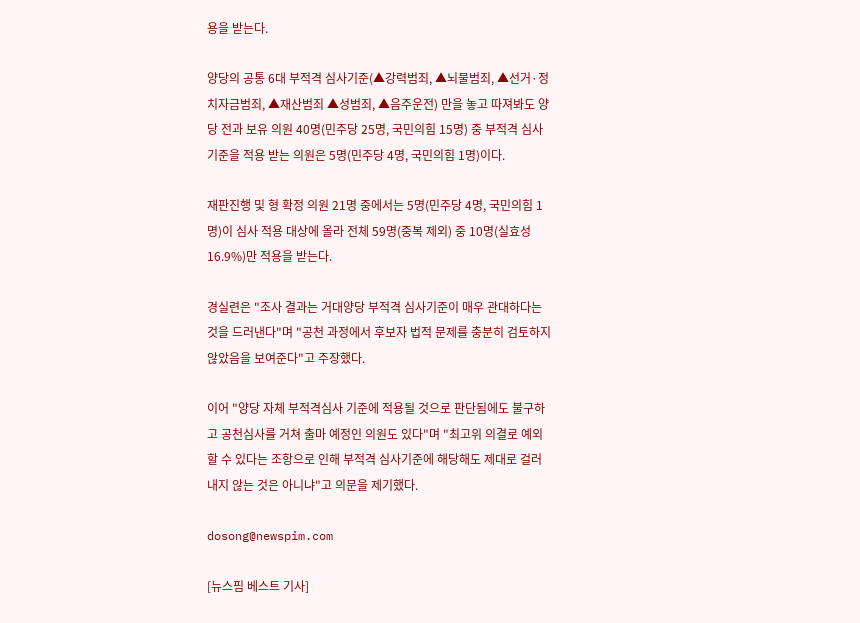용을 받는다.

양당의 공통 6대 부적격 심사기준(▲강력범죄, ▲뇌물범죄, ▲선거·정치자금범죄, ▲재산범죄 ▲성범죄, ▲음주운전) 만을 놓고 따져봐도 양당 전과 보유 의원 40명(민주당 25명, 국민의힘 15명) 중 부적격 심사 기준을 적용 받는 의원은 5명(민주당 4명, 국민의힘 1명)이다.

재판진행 및 형 확정 의원 21명 중에서는 5명(민주당 4명, 국민의힘 1명)이 심사 적용 대상에 올라 전체 59명(중복 제외) 중 10명(실효성 16.9%)만 적용을 받는다.

경실련은 "조사 결과는 거대양당 부적격 심사기준이 매우 관대하다는 것을 드러낸다"며 "공천 과정에서 후보자 법적 문제를 충분히 검토하지 않았음을 보여준다"고 주장했다.

이어 "양당 자체 부적격심사 기준에 적용될 것으로 판단됨에도 불구하고 공천심사를 거쳐 출마 예정인 의원도 있다"며 "최고위 의결로 예외할 수 있다는 조항으로 인해 부적격 심사기준에 해당해도 제대로 걸러내지 않는 것은 아니냐"고 의문을 제기했다.

dosong@newspim.com

[뉴스핌 베스트 기사]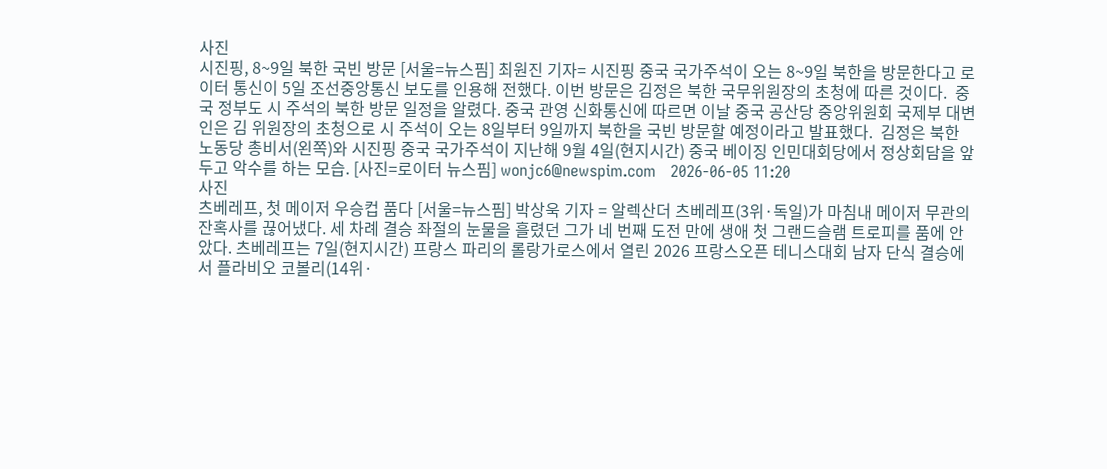사진
시진핑, 8~9일 북한 국빈 방문 [서울=뉴스핌] 최원진 기자= 시진핑 중국 국가주석이 오는 8~9일 북한을 방문한다고 로이터 통신이 5일 조선중앙통신 보도를 인용해 전했다. 이번 방문은 김정은 북한 국무위원장의 초청에 따른 것이다.  중국 정부도 시 주석의 북한 방문 일정을 알렸다. 중국 관영 신화통신에 따르면 이날 중국 공산당 중앙위원회 국제부 대변인은 김 위원장의 초청으로 시 주석이 오는 8일부터 9일까지 북한을 국빈 방문할 예정이라고 발표했다.  김정은 북한 노동당 총비서(왼쪽)와 시진핑 중국 국가주석이 지난해 9월 4일(현지시간) 중국 베이징 인민대회당에서 정상회담을 앞두고 악수를 하는 모습. [사진=로이터 뉴스핌] wonjc6@newspim.com   2026-06-05 11:20
사진
츠베레프, 첫 메이저 우승컵 품다 [서울=뉴스핌] 박상욱 기자 = 알렉산더 츠베레프(3위·독일)가 마침내 메이저 무관의 잔혹사를 끊어냈다. 세 차례 결승 좌절의 눈물을 흘렸던 그가 네 번째 도전 만에 생애 첫 그랜드슬램 트로피를 품에 안았다. 츠베레프는 7일(현지시간) 프랑스 파리의 롤랑가로스에서 열린 2026 프랑스오픈 테니스대회 남자 단식 결승에서 플라비오 코볼리(14위·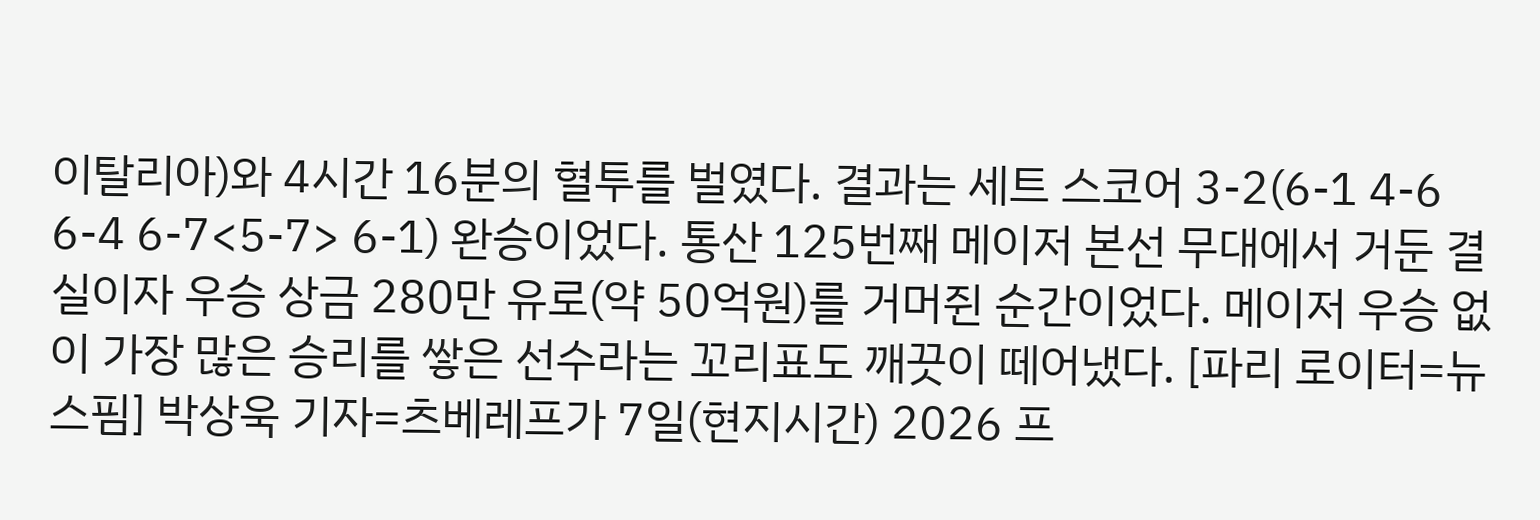이탈리아)와 4시간 16분의 혈투를 벌였다. 결과는 세트 스코어 3-2(6-1 4-6 6-4 6-7<5-7> 6-1) 완승이었다. 통산 125번째 메이저 본선 무대에서 거둔 결실이자 우승 상금 280만 유로(약 50억원)를 거머쥔 순간이었다. 메이저 우승 없이 가장 많은 승리를 쌓은 선수라는 꼬리표도 깨끗이 떼어냈다. [파리 로이터=뉴스핌] 박상욱 기자=츠베레프가 7일(현지시간) 2026 프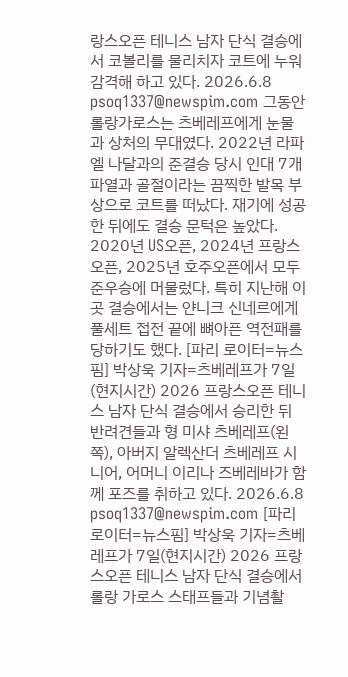랑스오픈 테니스 남자 단식 결승에서 코볼리를 물리치자 코트에 누워 감격해 하고 있다. 2026.6.8 psoq1337@newspim.com 그동안 롤랑가로스는 츠베레프에게 눈물과 상처의 무대였다. 2022년 라파엘 나달과의 준결승 당시 인대 7개 파열과 골절이라는 끔찍한 발목 부상으로 코트를 떠났다. 재기에 성공한 뒤에도 결승 문턱은 높았다. 2020년 US오픈, 2024년 프랑스오픈, 2025년 호주오픈에서 모두 준우승에 머물렀다. 특히 지난해 이곳 결승에서는 얀니크 신네르에게 풀세트 접전 끝에 뼈아픈 역전패를 당하기도 했다. [파리 로이터=뉴스핌] 박상욱 기자=츠베레프가 7일(현지시간) 2026 프랑스오픈 테니스 남자 단식 결승에서 승리한 뒤 반려견들과 형 미샤 츠베레프(왼쪽), 아버지 알렉산더 츠베레프 시니어, 어머니 이리나 즈베레바가 함께 포즈를 취하고 있다. 2026.6.8 psoq1337@newspim.com [파리 로이터=뉴스핌] 박상욱 기자=츠베레프가 7일(현지시간) 2026 프랑스오픈 테니스 남자 단식 결승에서 롤랑 가로스 스태프들과 기념촬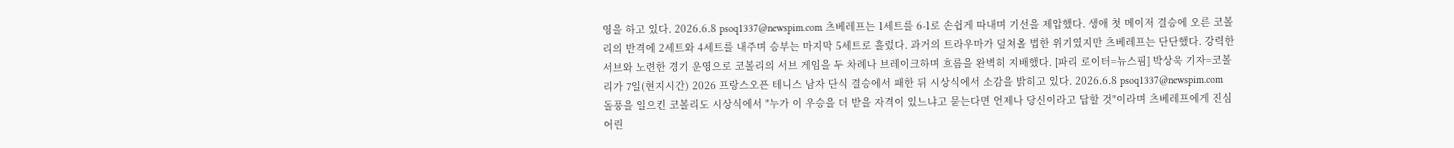영을 하고 있다. 2026.6.8 psoq1337@newspim.com 츠베레프는 1세트를 6-1로 손쉽게 따내며 기선을 제압했다. 생애 첫 메이저 결승에 오른 코볼리의 반격에 2세트와 4세트를 내주며 승부는 마지막 5세트로 흘렀다. 과거의 트라우마가 덮쳐올 법한 위기였지만 츠베레프는 단단했다. 강력한 서브와 노련한 경기 운영으로 코볼리의 서브 게임을 두 차례나 브레이크하며 흐름을 완벽히 지배했다. [파리 로이터=뉴스핌] 박상욱 기자=코볼리가 7일(현지시간) 2026 프랑스오픈 테니스 남자 단식 결승에서 패한 뒤 시상식에서 소감을 밝히고 있다. 2026.6.8 psoq1337@newspim.com 돌풍을 일으킨 코볼리도 시상식에서 "누가 이 우승을 더 받을 자격이 있느냐고 묻는다면 언제나 당신이라고 답할 것"이라며 츠베레프에게 진심 어린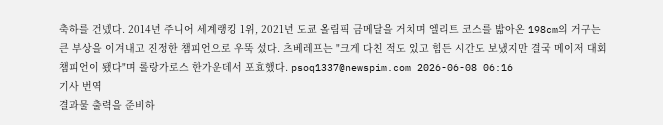축하를 건넸다. 2014년 주니어 세계랭킹 1위, 2021년 도쿄 올림픽 금메달을 거치며 엘리트 코스를 밟아온 198cm의 거구는 큰 부상을 이겨내고 진정한 챔피언으로 우뚝 섰다. 츠베레프는 "크게 다친 적도 있고 힘든 시간도 보냈지만 결국 메이저 대회 챔피언이 됐다"며 롤랑가로스 한가운데서 포효했다. psoq1337@newspim.com 2026-06-08 06:16
기사 번역
결과물 출력을 준비하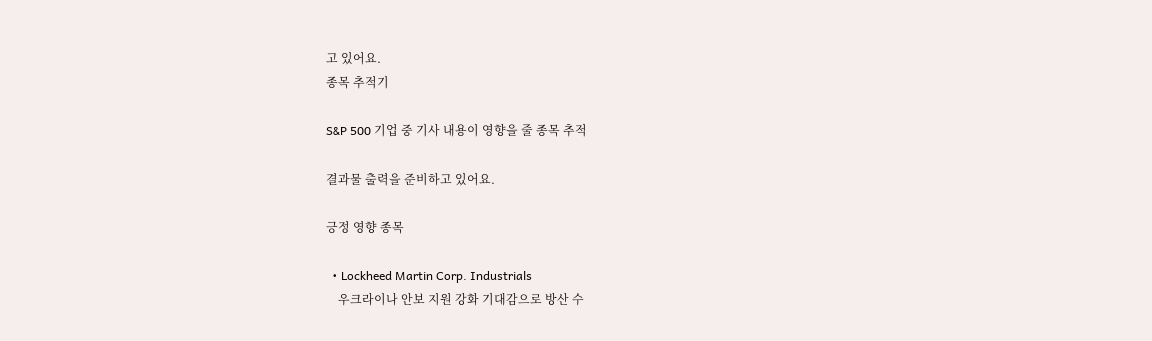고 있어요.
종목 추적기

S&P 500 기업 중 기사 내용이 영향을 줄 종목 추적

결과물 출력을 준비하고 있어요.

긍정 영향 종목

  • Lockheed Martin Corp. Industrials
    우크라이나 안보 지원 강화 기대감으로 방산 수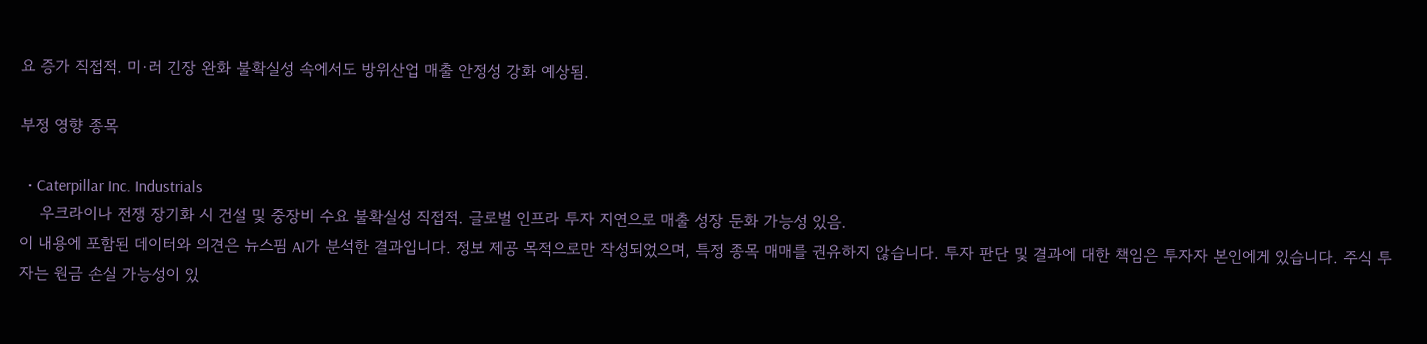요 증가 직접적. 미·러 긴장 완화 불확실성 속에서도 방위산업 매출 안정성 강화 예상됨.

부정 영향 종목

  • Caterpillar Inc. Industrials
    우크라이나 전쟁 장기화 시 건설 및 중장비 수요 불확실성 직접적. 글로벌 인프라 투자 지연으로 매출 성장 둔화 가능성 있음.
이 내용에 포함된 데이터와 의견은 뉴스핌 AI가 분석한 결과입니다. 정보 제공 목적으로만 작성되었으며, 특정 종목 매매를 권유하지 않습니다. 투자 판단 및 결과에 대한 책임은 투자자 본인에게 있습니다. 주식 투자는 원금 손실 가능성이 있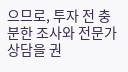으므로, 투자 전 충분한 조사와 전문가 상담을 권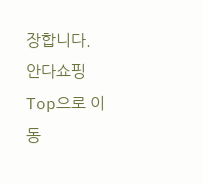장합니다.
안다쇼핑
Top으로 이동